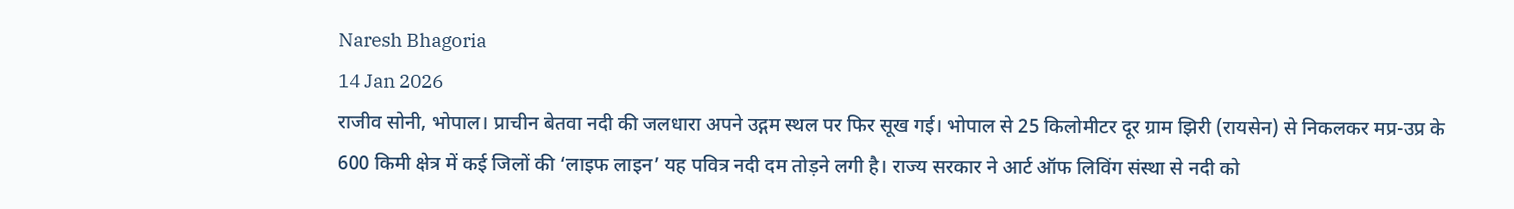Naresh Bhagoria
14 Jan 2026
राजीव सोनी, भोपाल। प्राचीन बेतवा नदी की जलधारा अपने उद्गम स्थल पर फिर सूख गई। भोपाल से 25 किलोमीटर दूर ग्राम झिरी (रायसेन) से निकलकर मप्र-उप्र के 600 किमी क्षेत्र में कई जिलों की ‘लाइफ लाइन’ यह पवित्र नदी दम तोड़ने लगी है। राज्य सरकार ने आर्ट ऑफ लिविंग संस्था से नदी को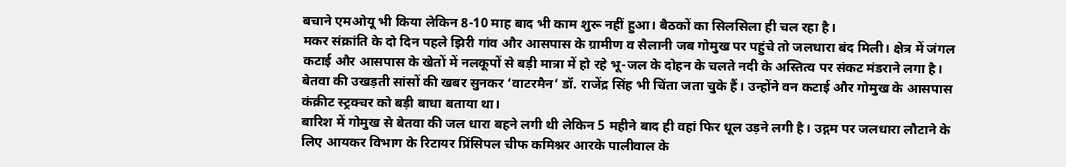बचाने एमओयू भी किया लेकिन 8-10 माह बाद भी काम शुरू नहीं हुआ। बैठकों का सिलसिला ही चल रहा है।
मकर संक्रांति के दो दिन पहले झिरी गांव और आसपास के ग्रामीण व सैलानी जब गोमुख पर पहुंचे तो जलधारा बंद मिली। क्षेत्र में जंगल कटाई और आसपास के खेतों में नलकूपों से बड़ी मात्रा में हो रहे भू-जल के दोहन के चलते नदी के अस्तित्व पर संकट मंडराने लगा है। बेतवा की उखड़ती सांसों की खबर सुनकर ‘वाटरमैन’ डॉ. राजेंद्र सिंह भी चिंता जता चुके हैं। उन्होंने वन कटाई और गोमुख के आसपास कंक्रीट स्ट्रक्चर को बड़ी बाधा बताया था।
बारिश में गोमुख से बेतवा की जल धारा बहने लगी थी लेकिन 5 महीने बाद ही वहां फिर धूल उड़ने लगी है। उद्गम पर जलधारा लौटाने के लिए आयकर विभाग के रिटायर प्रिंसिपल चीफ कमिश्नर आरके पालीवाल के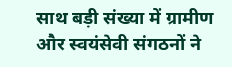साथ बड़ी संख्या में ग्रामीण और स्वयंसेवी संगठनों ने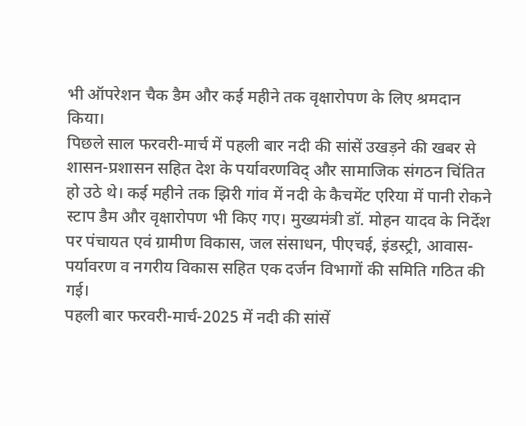भी ऑपरेशन चैक डैम और कई महीने तक वृक्षारोपण के लिए श्रमदान किया।
पिछले साल फरवरी-मार्च में पहली बार नदी की सांसें उखड़ने की खबर से शासन-प्रशासन सहित देश के पर्यावरणविद् और सामाजिक संगठन चिंतित हो उठे थे। कई महीने तक झिरी गांव में नदी के कैचमेंट एरिया में पानी रोकने स्टाप डैम और वृक्षारोपण भी किए गए। मुख्यमंत्री डॉ. मोहन यादव के निर्देश पर पंचायत एवं ग्रामीण विकास, जल संसाधन, पीएचई, इंडस्ट्री, आवास-पर्यावरण व नगरीय विकास सहित एक दर्जन विभागों की समिति गठित की गई।
पहली बार फरवरी-मार्च-2025 में नदी की सांसें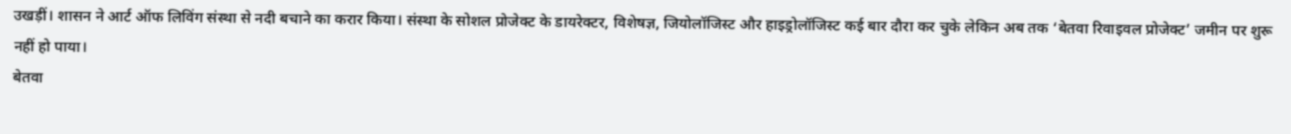उखड़ीं। शासन ने आर्ट ऑफ लिविंग संस्था से नदी बचाने का करार किया। संस्था के सोशल प्रोजेक्ट के डायरेक्टर, विशेषज्ञ, जियोलॉजिस्ट और हाइड्रोलॉजिस्ट कई बार दौरा कर चुके लेकिन अब तक ‘बेतवा रिवाइवल प्रोजेक्ट’ जमीन पर शुरू नहीं हो पाया।
बेतवा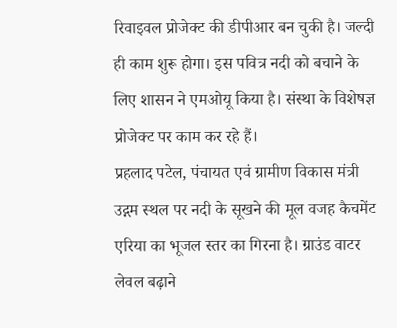रिवाइवल प्रोजेक्ट की डीपीआर बन चुकी है। जल्दी ही काम शुरू होगा। इस पवित्र नदी को बचाने के लिए शासन ने एमओयू किया है। संस्था के विशेषज्ञ प्रोजेक्ट पर काम कर रहे हैं।
प्रहलाद पटेल, पंचायत एवं ग्रामीण विकास मंत्री
उद्गम स्थल पर नदी के सूखने की मूल वजह कैचमेंट एरिया का भूजल स्तर का गिरना है। ग्राउंड वाटर लेवल बढ़ाने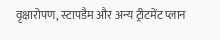वृक्षारोपण, स्टापडैम और अन्य ट्रीटमेंट प्लान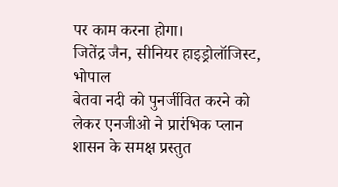पर काम करना होगा।
जितेंद्र जैन, सीनियर हाइड्रोलॉजिस्ट, भोपाल
बेतवा नदी को पुनर्जीवित करने को लेकर एनजीओ ने प्रारंभिक प्लान शासन के समक्ष प्रस्तुत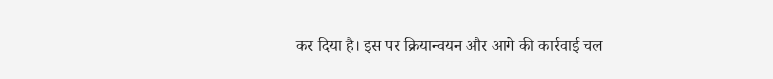कर दिया है। इस पर क्रियान्वयन और आगे की कार्रवाई चल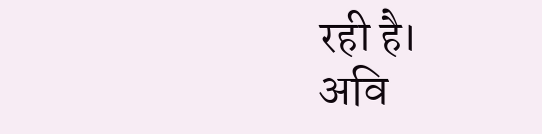रही है।
अवि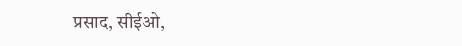प्रसाद, सीईओ,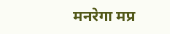मनरेगा मप्र